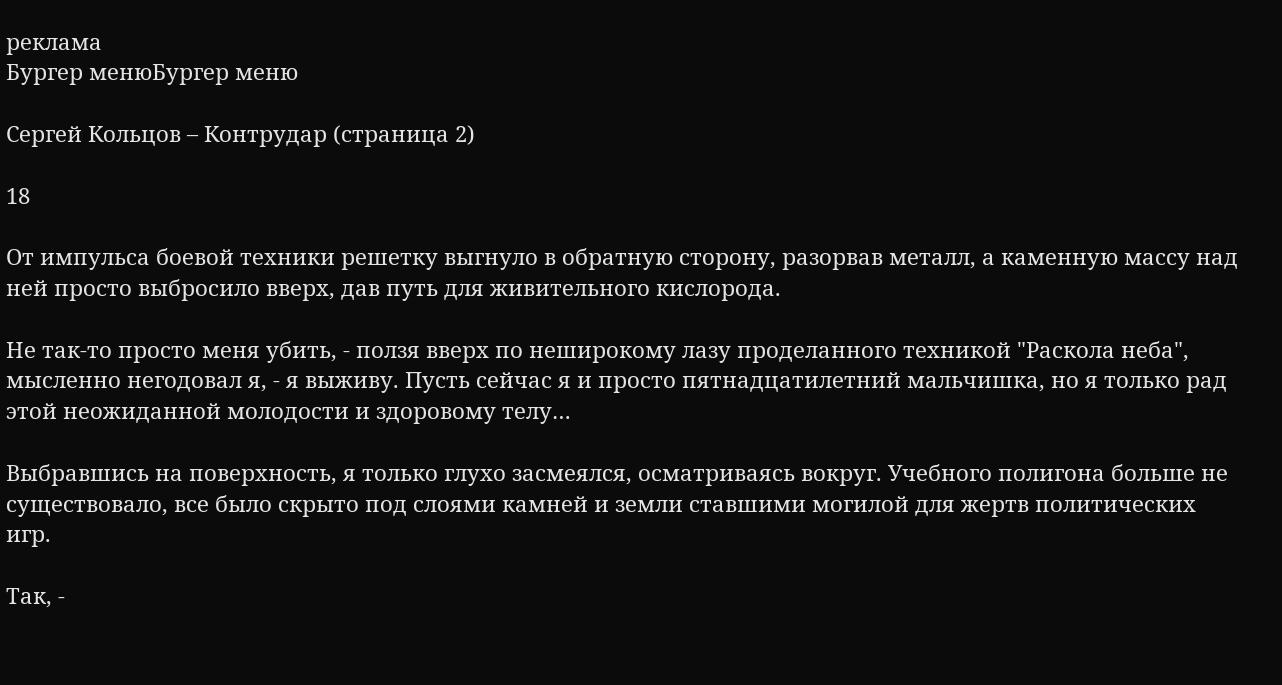реклама
Бургер менюБургер меню

Сергей Кольцов – Контрудар (страница 2)

18

От импульса боевой техники решетку выгнуло в обратную сторону, разорвав металл, а каменную массу над ней просто выбросило вверх, дав путь для живительного кислорода.

Не так-то просто меня убить, - ползя вверх по неширокому лазу проделанного техникой "Раскола неба", мысленно негодовал я, - я выживу. Пусть сейчас я и просто пятнадцатилетний мальчишка, но я только рад этой неожиданной молодости и здоровому телу…

Выбравшись на поверхность, я только глухо засмеялся, осматриваясь вокруг. Учебного полигона больше не существовало, все было скрыто под слоями камней и земли ставшими могилой для жертв политических игр.

Так, -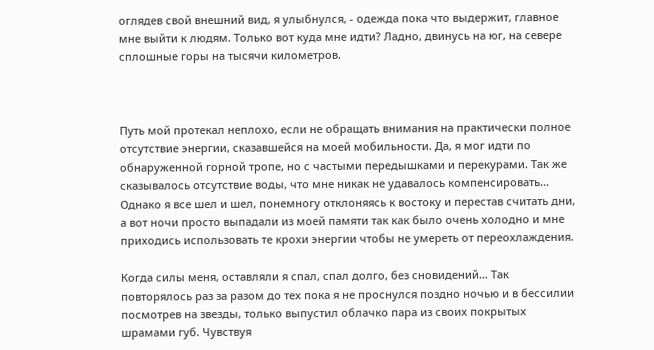оглядев свой внешний вид, я улыбнулся, - одежда пока что выдержит, главное мне выйти к людям. Только вот куда мне идти? Ладно, двинусь на юг, на севере сплошные горы на тысячи километров.



Путь мой протекал неплохо, если не обращать внимания на практически полное отсутствие энергии, сказавшейся на моей мобильности. Да, я мог идти по обнаруженной горной тропе, но с частыми передышками и перекурами. Так же сказывалось отсутствие воды, что мне никак не удавалось компенсировать… Однако я все шел и шел, понемногу отклоняясь к востоку и перестав считать дни, а вот ночи просто выпадали из моей памяти так как было очень холодно и мне приходись использовать те крохи энергии чтобы не умереть от переохлаждения.

Когда силы меня, оставляли я спал, спал долго, без сновидений… Так повторялось раз за разом до тех пока я не проснулся поздно ночью и в бессилии посмотрев на звезды, только выпустил облачко пара из своих покрытых шрамами губ. Чувствуя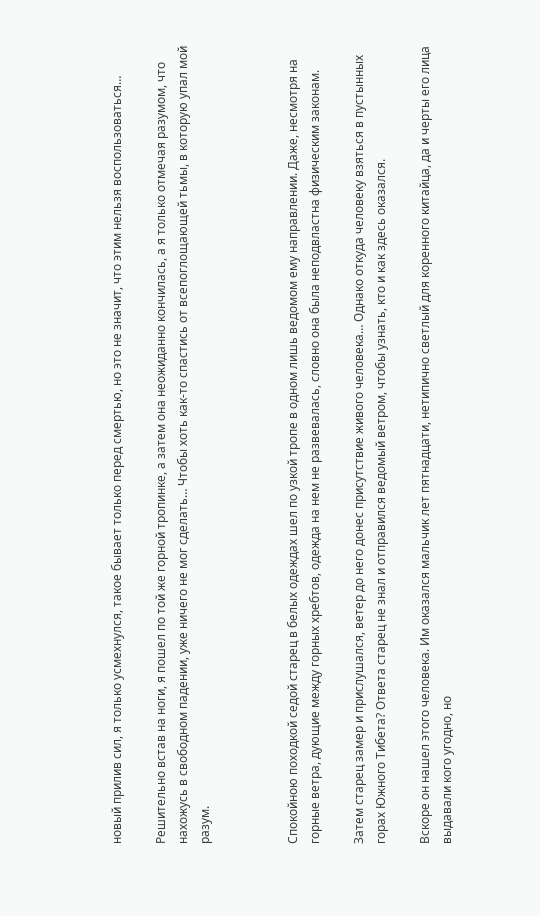новый прилив сил, я только усмехнулся, такое бывает только перед смертью, но это не значит, что этим нельзя воспользоваться…

Решительно встав на ноги, я пошел по той же горной тропинке, а затем она неожиданно кончилась, а я только отмечая разумом, что нахожусь в свободном падении, уже ничего не мог сделать… Чтобы хоть как-то спастись от всепоглощающей тьмы, в которую упал мой разум.



Спокойною походкой седой старец в белых одеждах шел по узкой тропе в одном лишь ведомом ему направлении. Даже, несмотря на горные ветра, дующие между горных хребтов, одежда на нем не развевалась, словно она была неподвластна физическим законам.

Затем старец замер и прислушался, ветер до него донес присутствие живого человека… Однако откуда человеку взяться в пустынных горах Южного Тибета? Ответа старец не знал и отправился ведомый ветром, чтобы узнать, кто и как здесь оказался.

Вскоре он нашел этого человека. Им оказался мальчик лет пятнадцати, нетипично светлый для коренного китайца, да и черты его лица выдавали кого угодно, но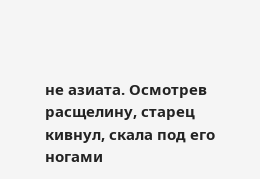не азиата. Осмотрев расщелину, старец кивнул, скала под его ногами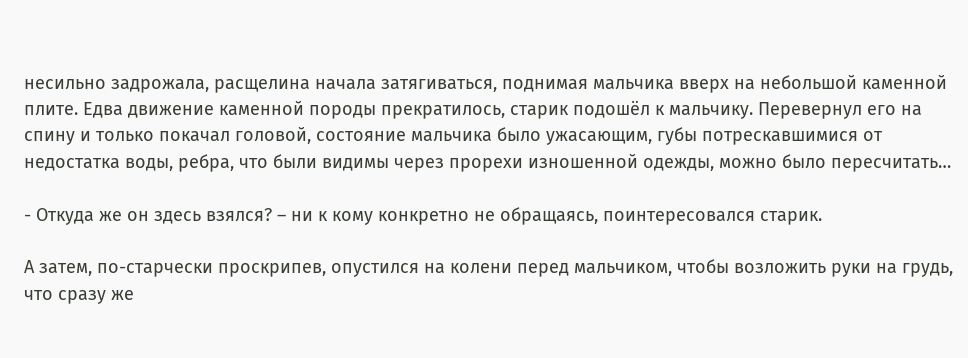несильно задрожала, расщелина начала затягиваться, поднимая мальчика вверх на небольшой каменной плите. Едва движение каменной породы прекратилось, старик подошёл к мальчику. Перевернул его на спину и только покачал головой, состояние мальчика было ужасающим, губы потрескавшимися от недостатка воды, ребра, что были видимы через прорехи изношенной одежды, можно было пересчитать…

- Откуда же он здесь взялся? – ни к кому конкретно не обращаясь, поинтересовался старик.

А затем, по-старчески проскрипев, опустился на колени перед мальчиком, чтобы возложить руки на грудь, что сразу же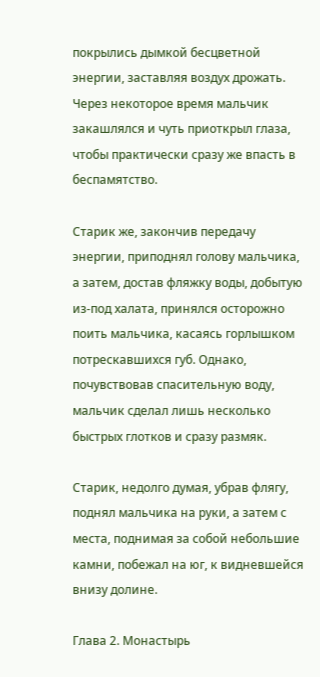покрылись дымкой бесцветной энергии, заставляя воздух дрожать. Через некоторое время мальчик закашлялся и чуть приоткрыл глаза, чтобы практически сразу же впасть в беспамятство.

Старик же, закончив передачу энергии, приподнял голову мальчика, а затем, достав фляжку воды, добытую из-под халата, принялся осторожно поить мальчика, касаясь горлышком потрескавшихся губ. Однако, почувствовав спасительную воду, мальчик сделал лишь несколько быстрых глотков и сразу размяк.

Старик, недолго думая, убрав флягу, поднял мальчика на руки, а затем с места, поднимая за собой небольшие камни, побежал на юг, к видневшейся внизу долине.

Глава 2. Монастырь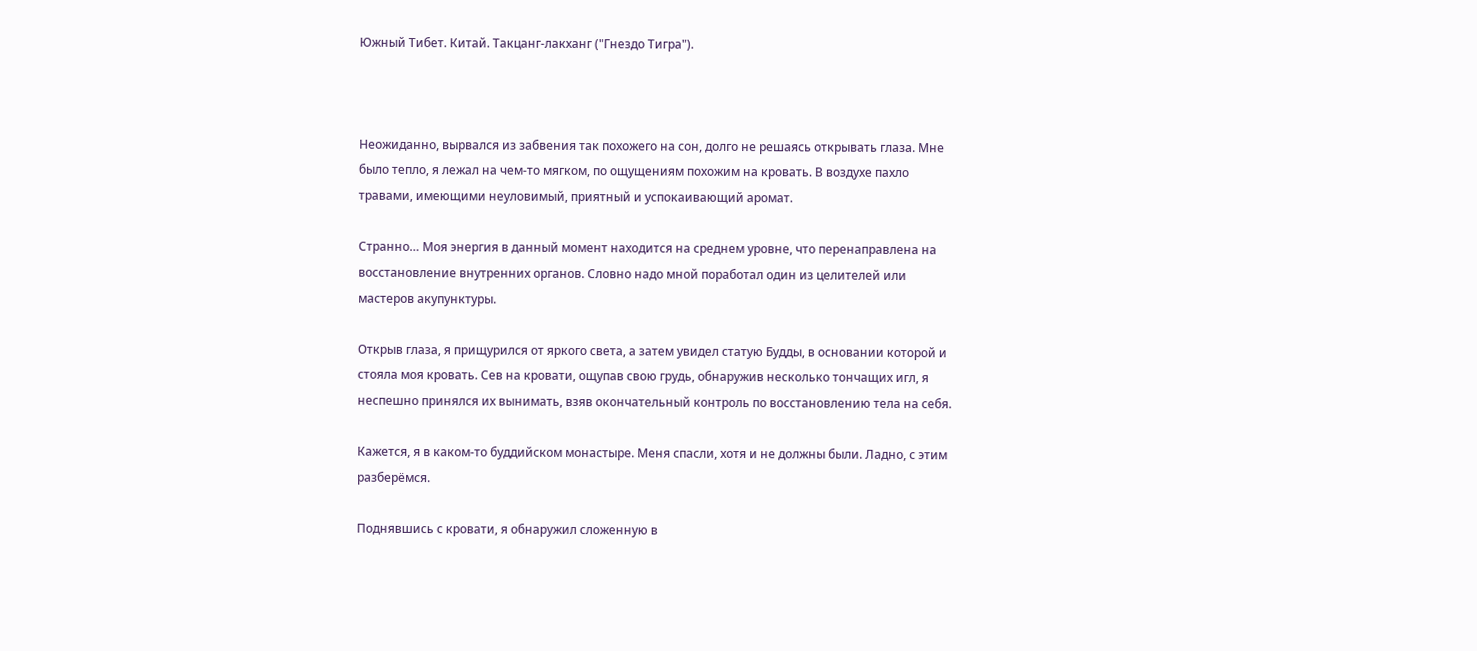Южный Тибет. Китай. Такцанг-лакханг ("Гнездо Тигра").



Неожиданно, вырвался из забвения так похожего на сон, долго не решаясь открывать глаза. Мне было тепло, я лежал на чем-то мягком, по ощущениям похожим на кровать. В воздухе пахло травами, имеющими неуловимый, приятный и успокаивающий аромат.

Странно… Моя энергия в данный момент находится на среднем уровне, что перенаправлена на восстановление внутренних органов. Словно надо мной поработал один из целителей или мастеров акупунктуры.

Открыв глаза, я прищурился от яркого света, а затем увидел статую Будды, в основании которой и стояла моя кровать. Сев на кровати, ощупав свою грудь, обнаружив несколько тончащих игл, я неспешно принялся их вынимать, взяв окончательный контроль по восстановлению тела на себя.

Кажется, я в каком-то буддийском монастыре. Меня спасли, хотя и не должны были. Ладно, с этим разберёмся.

Поднявшись с кровати, я обнаружил сложенную в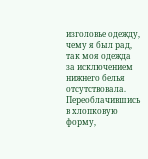изголовье одежду, чему я был рад, так моя одежда за исключением нижнего белья отсутствовала. Переоблачившись в хлопковую форму,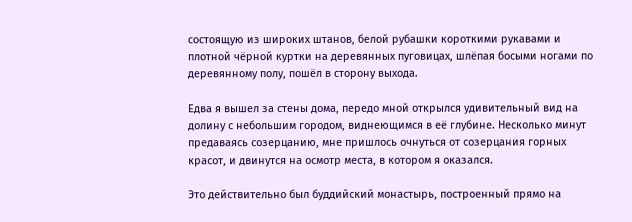состоящую из широких штанов, белой рубашки короткими рукавами и плотной чёрной куртки на деревянных пуговицах, шлёпая босыми ногами по деревянному полу, пошёл в сторону выхода.

Едва я вышел за стены дома, передо мной открылся удивительный вид на долину с небольшим городом, виднеющимся в её глубине. Несколько минут предаваясь созерцанию, мне пришлось очнуться от созерцания горных красот, и двинутся на осмотр места, в котором я оказался.

Это действительно был буддийский монастырь, построенный прямо на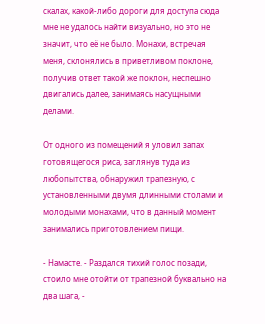скалах, какой-либо дороги для доступа сюда мне не удалось найти визуально, но это не значит, что её не было. Монахи, встречая меня, склонялись в приветливом поклоне, получив ответ такой же поклон, неспешно двигались далее, занимаясь насущными делами.

От одного из помещений я уловил запах готовящегося риса, заглянув туда из любопытства, обнаружил трапезную, с установленными двумя длинными столами и молодыми монахами, что в данный момент занимались приготовлением пищи.

- Намасте. - Раздался тихий голос позади, стоило мне отойти от трапезной буквально на два шага, -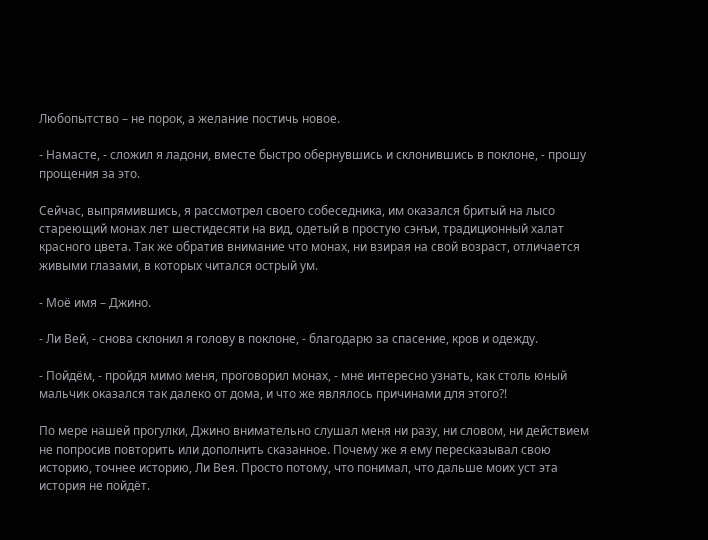Любопытство – не порок, а желание постичь новое.

- Намасте, - сложил я ладони, вместе быстро обернувшись и склонившись в поклоне, - прошу прощения за это.

Сейчас, выпрямившись, я рассмотрел своего собеседника, им оказался бритый на лысо стареющий монах лет шестидесяти на вид, одетый в простую сэнъи, традиционный халат красного цвета. Так же обратив внимание что монах, ни взирая на свой возраст, отличается живыми глазами, в которых читался острый ум.

- Моё имя – Джино.

- Ли Вей, - снова склонил я голову в поклоне, - благодарю за спасение, кров и одежду.

- Пойдём, - пройдя мимо меня, проговорил монах, - мне интересно узнать, как столь юный мальчик оказался так далеко от дома, и что же являлось причинами для этого?!

По мере нашей прогулки, Джино внимательно слушал меня ни разу, ни словом, ни действием не попросив повторить или дополнить сказанное. Почему же я ему пересказывал свою историю, точнее историю, Ли Вея. Просто потому, что понимал, что дальше моих уст эта история не пойдёт.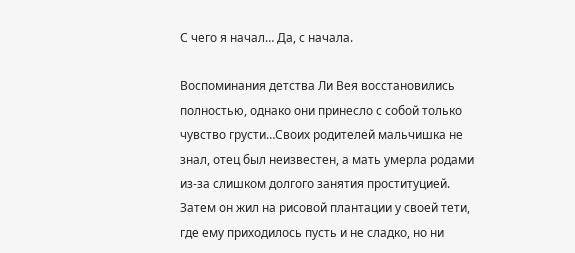С чего я начал… Да, с начала.

Воспоминания детства Ли Вея восстановились полностью, однако они принесло с собой только чувство грусти…Своих родителей мальчишка не знал, отец был неизвестен, а мать умерла родами из-за слишком долгого занятия проституцией. Затем он жил на рисовой плантации у своей тети, где ему приходилось пусть и не сладко, но ни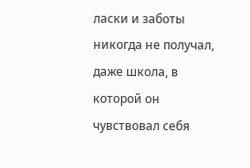ласки и заботы никогда не получал, даже школа, в которой он чувствовал себя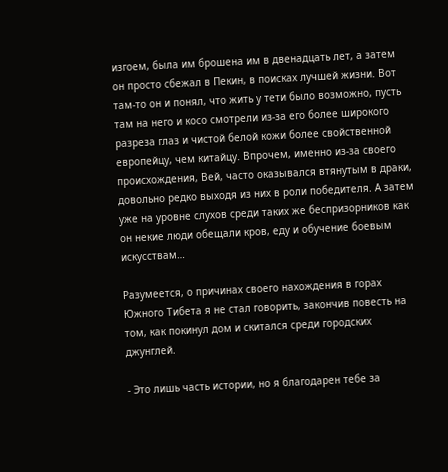изгоем, была им брошена им в двенадцать лет, а затем он просто сбежал в Пекин, в поисках лучшей жизни. Вот там-то он и понял, что жить у тети было возможно, пусть там на него и косо смотрели из-за его более широкого разреза глаз и чистой белой кожи более свойственной европейцу, чем китайцу. Впрочем, именно из-за своего происхождения, Вей, часто оказывался втянутым в драки, довольно редко выходя из них в роли победителя. А затем уже на уровне слухов среди таких же беспризорников как он некие люди обещали кров, еду и обучение боевым искусствам…

Разумеется, о причинах своего нахождения в горах Южного Тибета я не стал говорить, закончив повесть на том, как покинул дом и скитался среди городских джунглей.

- Это лишь часть истории, но я благодарен тебе за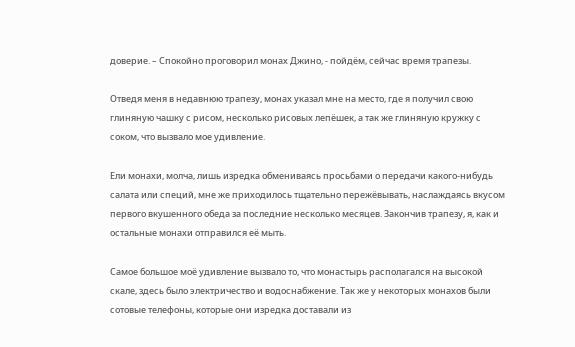доверие. – Спокойно проговорил монах Джино, - пойдём, сейчас время трапезы.

Отведя меня в недавнюю трапезу, монах указал мне на место, где я получил свою глиняную чашку с рисом, несколько рисовых лепёшек, а так же глиняную кружку с соком, что вызвало мое удивление.

Ели монахи, молча, лишь изредка обмениваясь просьбами о передачи какого-нибудь салата или специй, мне же приходилось тщательно пережёвывать, наслаждаясь вкусом первого вкушенного обеда за последние несколько месяцев. Закончив трапезу, я, как и остальные монахи отправился её мыть.

Самое большое моё удивление вызвало то, что монастырь располагался на высокой скале, здесь было электричество и водоснабжение. Так же у некоторых монахов были сотовые телефоны, которые они изредка доставали из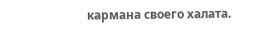кармана своего халата.